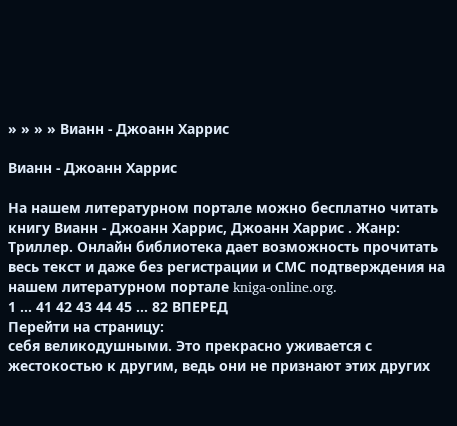» » » » Вианн - Джоанн Харрис

Вианн - Джоанн Харрис

На нашем литературном портале можно бесплатно читать книгу Вианн - Джоанн Харрис, Джоанн Харрис . Жанр: Триллер. Онлайн библиотека дает возможность прочитать весь текст и даже без регистрации и СМС подтверждения на нашем литературном портале kniga-online.org.
1 ... 41 42 43 44 45 ... 82 ВПЕРЕД
Перейти на страницу:
себя великодушными. Это прекрасно уживается с жестокостью к другим, ведь они не признают этих других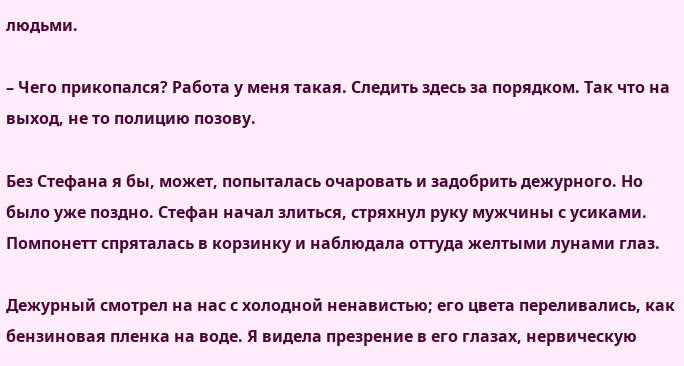людьми.

– Чего прикопался? Работа у меня такая. Следить здесь за порядком. Так что на выход, не то полицию позову.

Без Стефана я бы, может, попыталась очаровать и задобрить дежурного. Но было уже поздно. Стефан начал злиться, стряхнул руку мужчины с усиками. Помпонетт спряталась в корзинку и наблюдала оттуда желтыми лунами глаз.

Дежурный смотрел на нас с холодной ненавистью; его цвета переливались, как бензиновая пленка на воде. Я видела презрение в его глазах, нервическую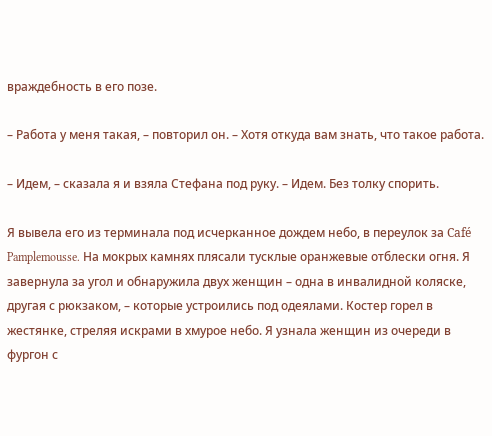враждебность в его позе.

– Работа у меня такая, – повторил он. – Хотя откуда вам знать, что такое работа.

– Идем, – сказала я и взяла Стефана под руку. – Идем. Без толку спорить.

Я вывела его из терминала под исчерканное дождем небо, в переулок за Café Pamplemousse. На мокрых камнях плясали тусклые оранжевые отблески огня. Я завернула за угол и обнаружила двух женщин – одна в инвалидной коляске, другая с рюкзаком, – которые устроились под одеялами. Костер горел в жестянке, стреляя искрами в хмурое небо. Я узнала женщин из очереди в фургон с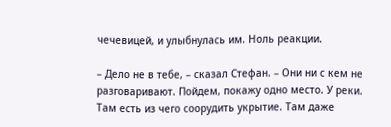чечевицей, и улыбнулась им. Ноль реакции.

– Дело не в тебе, – сказал Стефан. – Они ни с кем не разговаривают. Пойдем, покажу одно место. У реки. Там есть из чего соорудить укрытие. Там даже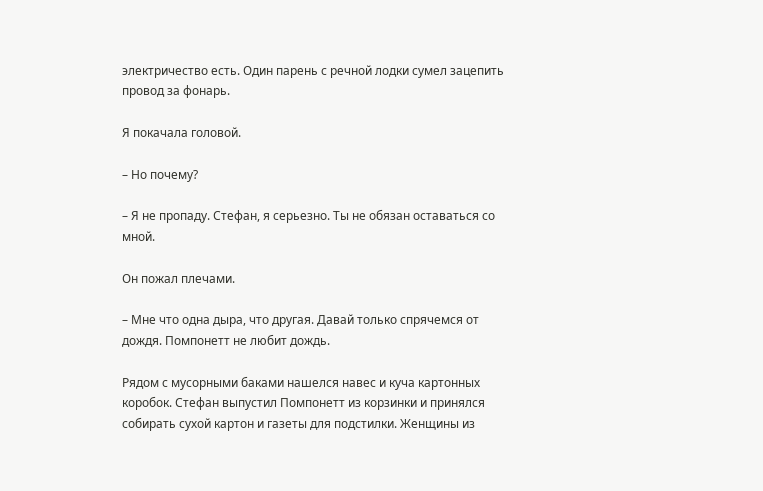электричество есть. Один парень с речной лодки сумел зацепить провод за фонарь.

Я покачала головой.

– Но почему?

– Я не пропаду. Стефан, я серьезно. Ты не обязан оставаться со мной.

Он пожал плечами.

– Мне что одна дыра, что другая. Давай только спрячемся от дождя. Помпонетт не любит дождь.

Рядом с мусорными баками нашелся навес и куча картонных коробок. Стефан выпустил Помпонетт из корзинки и принялся собирать сухой картон и газеты для подстилки. Женщины из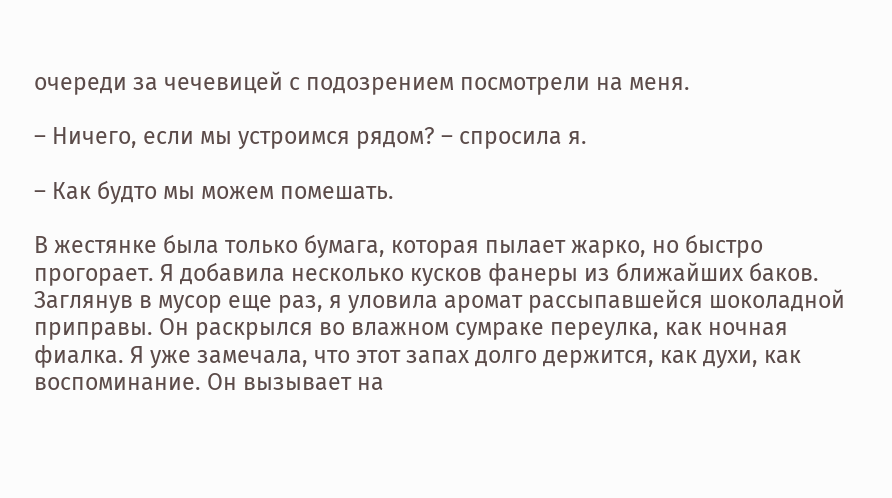очереди за чечевицей с подозрением посмотрели на меня.

– Ничего, если мы устроимся рядом? – спросила я.

– Как будто мы можем помешать.

В жестянке была только бумага, которая пылает жарко, но быстро прогорает. Я добавила несколько кусков фанеры из ближайших баков. Заглянув в мусор еще раз, я уловила аромат рассыпавшейся шоколадной приправы. Он раскрылся во влажном сумраке переулка, как ночная фиалка. Я уже замечала, что этот запах долго держится, как духи, как воспоминание. Он вызывает на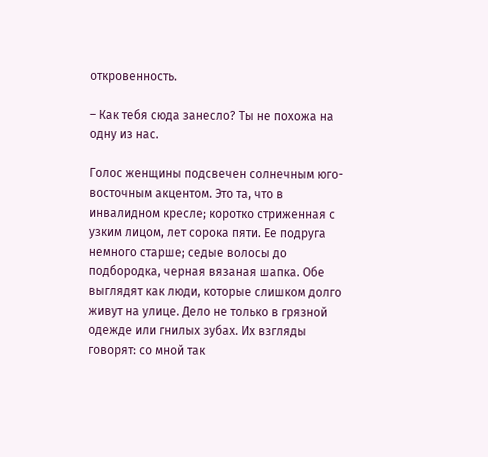откровенность.

– Как тебя сюда занесло? Ты не похожа на одну из нас.

Голос женщины подсвечен солнечным юго-восточным акцентом. Это та, что в инвалидном кресле; коротко стриженная с узким лицом, лет сорока пяти. Ее подруга немного старше; седые волосы до подбородка, черная вязаная шапка. Обе выглядят как люди, которые слишком долго живут на улице. Дело не только в грязной одежде или гнилых зубах. Их взгляды говорят: со мной так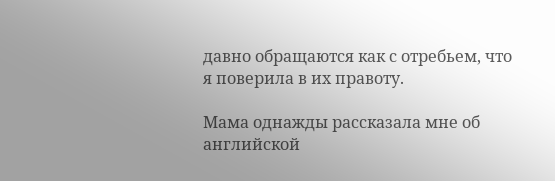давно обращаются как с отребьем, что я поверила в их правоту.

Мама однажды рассказала мне об английской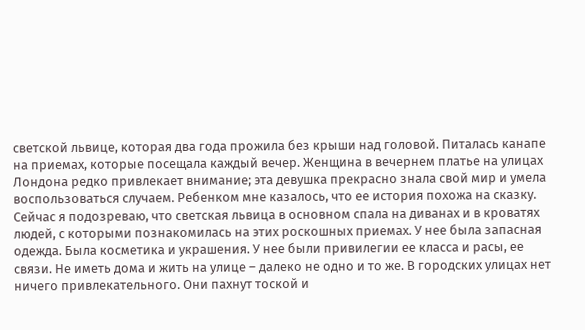светской львице, которая два года прожила без крыши над головой. Питалась канапе на приемах, которые посещала каждый вечер. Женщина в вечернем платье на улицах Лондона редко привлекает внимание; эта девушка прекрасно знала свой мир и умела воспользоваться случаем. Ребенком мне казалось, что ее история похожа на сказку. Сейчас я подозреваю, что светская львица в основном спала на диванах и в кроватях людей, с которыми познакомилась на этих роскошных приемах. У нее была запасная одежда. Была косметика и украшения. У нее были привилегии ее класса и расы, ее связи. Не иметь дома и жить на улице – далеко не одно и то же. В городских улицах нет ничего привлекательного. Они пахнут тоской и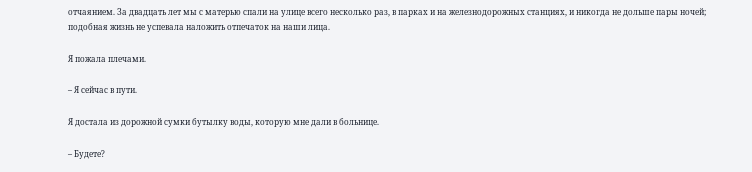отчаянием. За двадцать лет мы с матерью спали на улице всего несколько раз, в парках и на железнодорожных станциях, и никогда не дольше пары ночей; подобная жизнь не успевала наложить отпечаток на наши лица.

Я пожала плечами.

– Я сейчас в пути.

Я достала из дорожной сумки бутылку воды, которую мне дали в больнице.

– Будете?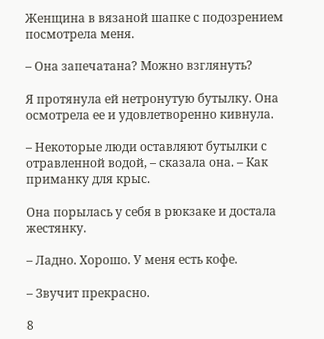Женщина в вязаной шапке с подозрением посмотрела меня.

– Она запечатана? Можно взглянуть?

Я протянула ей нетронутую бутылку. Она осмотрела ее и удовлетворенно кивнула.

– Некоторые люди оставляют бутылки с отравленной водой, – сказала она. – Как приманку для крыс.

Она порылась у себя в рюкзаке и достала жестянку.

– Ладно. Хорошо. У меня есть кофе.

– Звучит прекрасно.

8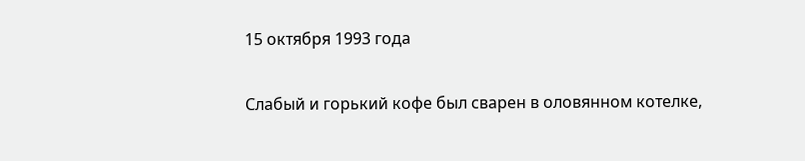15 октября 1993 года

Слабый и горький кофе был сварен в оловянном котелке,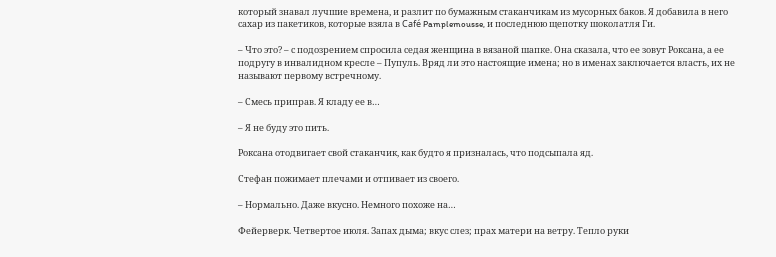который знавал лучшие времена, и разлит по бумажным стаканчикам из мусорных баков. Я добавила в него сахар из пакетиков, которые взяла в Café Pamplemousse, и последнюю щепотку шоколатля Ги.

– Что это? – с подозрением спросила седая женщина в вязаной шапке. Она сказала, что ее зовут Роксана, а ее подругу в инвалидном кресле – Пупуль. Вряд ли это настоящие имена; но в именах заключается власть, их не называют первому встречному.

– Смесь приправ. Я кладу ее в…

– Я не буду это пить.

Роксана отодвигает свой стаканчик, как будто я призналась, что подсыпала яд.

Стефан пожимает плечами и отпивает из своего.

– Нормально. Даже вкусно. Немного похоже на…

Фейерверк. Четвертое июля. Запах дыма; вкус слез; прах матери на ветру. Тепло руки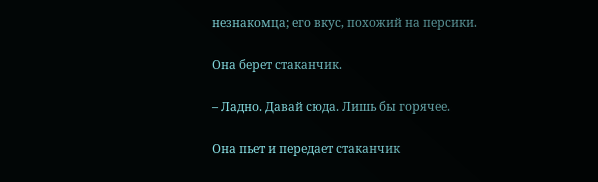незнакомца; его вкус, похожий на персики.

Она берет стаканчик.

– Ладно. Давай сюда. Лишь бы горячее.

Она пьет и передает стаканчик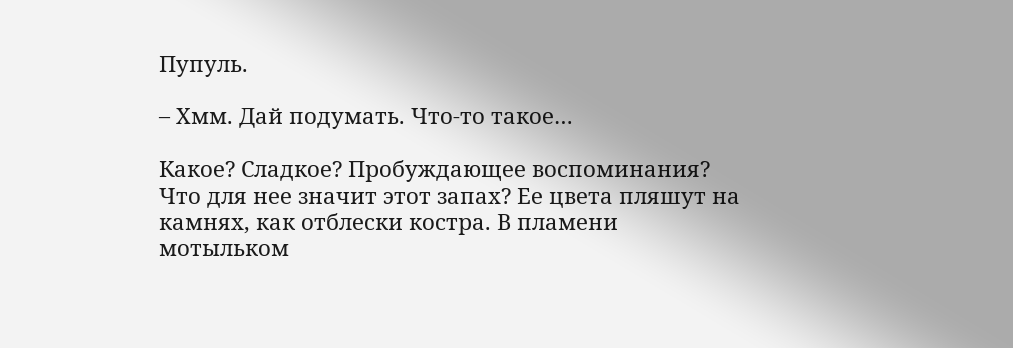Пупуль.

– Хмм. Дай подумать. Что-то такое…

Какое? Сладкое? Пробуждающее воспоминания? Что для нее значит этот запах? Ее цвета пляшут на камнях, как отблески костра. В пламени мотыльком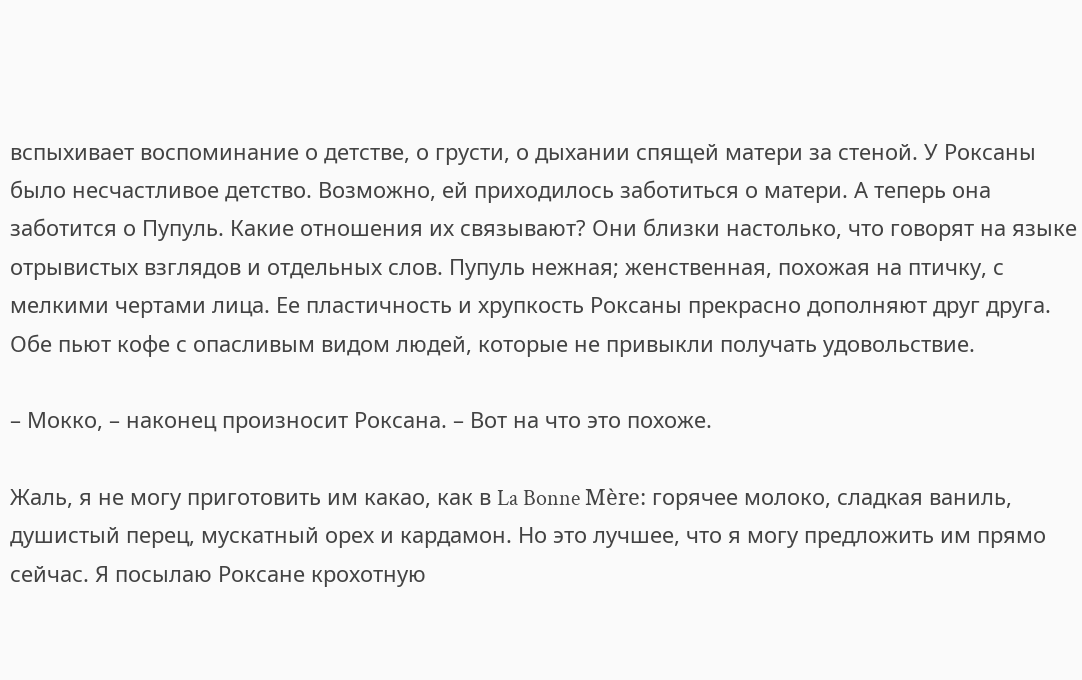вспыхивает воспоминание о детстве, о грусти, о дыхании спящей матери за стеной. У Роксаны было несчастливое детство. Возможно, ей приходилось заботиться о матери. А теперь она заботится о Пупуль. Какие отношения их связывают? Они близки настолько, что говорят на языке отрывистых взглядов и отдельных слов. Пупуль нежная; женственная, похожая на птичку, с мелкими чертами лица. Ее пластичность и хрупкость Роксаны прекрасно дополняют друг друга. Обе пьют кофе с опасливым видом людей, которые не привыкли получать удовольствие.

– Мокко, – наконец произносит Роксана. – Вот на что это похоже.

Жаль, я не могу приготовить им какао, как в La Bonne Mère: горячее молоко, сладкая ваниль, душистый перец, мускатный орех и кардамон. Но это лучшее, что я могу предложить им прямо сейчас. Я посылаю Роксане крохотную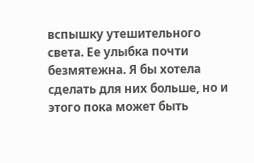вспышку утешительного света. Ее улыбка почти безмятежна. Я бы хотела сделать для них больше, но и этого пока может быть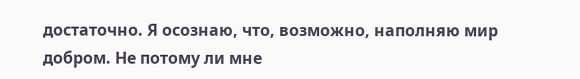достаточно. Я осознаю, что, возможно, наполняю мир добром. Не потому ли мне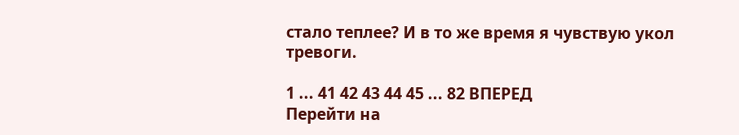стало теплее? И в то же время я чувствую укол тревоги.

1 ... 41 42 43 44 45 ... 82 ВПЕРЕД
Перейти на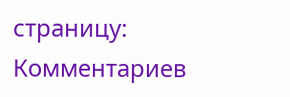страницу:
Комментариев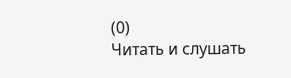(0)
Читать и слушать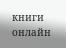книги онлайн